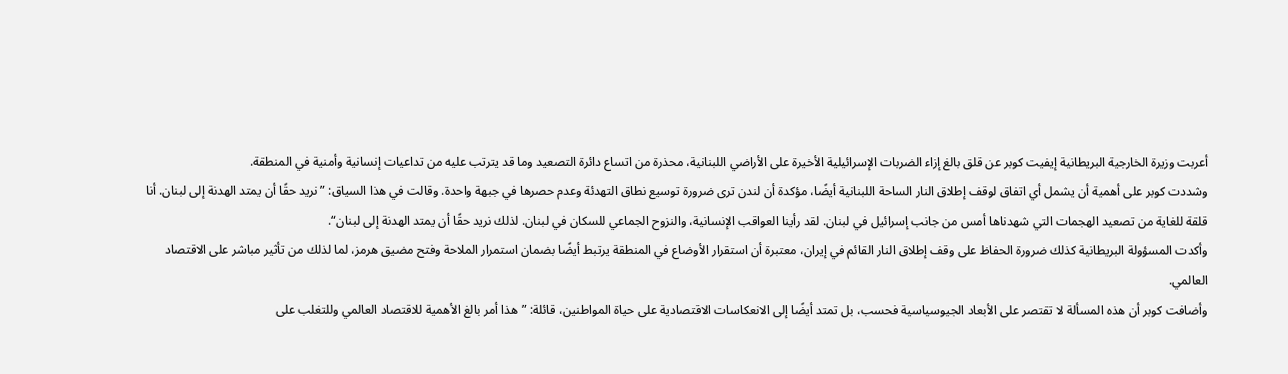أعربت وزيرة الخارجية البريطانية إيفيت كوبر عن قلق بالغ إزاء الضربات الإسرائيلية الأخيرة على الأراضي اللبنانية، محذرة من اتساع دائرة التصعيد وما قد يترتب عليه من تداعيات إنسانية وأمنية في المنطقة.
وشددت كوبر على أهمية أن يشمل أي اتفاق لوقف إطلاق النار الساحة اللبنانية أيضًا، مؤكدة أن لندن ترى ضرورة توسيع نطاق التهدئة وعدم حصرها في جبهة واحدة. وقالت في هذا السياق: ”نريد حقًا أن يمتد الهدنة إلى لبنان. أنا قلقة للغاية من تصعيد الهجمات التي شهدناها أمس من جانب إسرائيل في لبنان. لقد رأينا العواقب الإنسانية، والنزوح الجماعي للسكان في لبنان. لذلك نريد حقًا أن يمتد الهدنة إلى لبنان“.
وأكدت المسؤولة البريطانية كذلك ضرورة الحفاظ على وقف إطلاق النار القائم في إيران، معتبرة أن استقرار الأوضاع في المنطقة يرتبط أيضًا بضمان استمرار الملاحة وفتح مضيق هرمز، لما لذلك من تأثير مباشر على الاقتصاد العالمي.
وأضافت كوبر أن هذه المسألة لا تقتصر على الأبعاد الجيوسياسية فحسب، بل تمتد أيضًا إلى الانعكاسات الاقتصادية على حياة المواطنين، قائلة: ”هذا أمر بالغ الأهمية للاقتصاد العالمي وللتغلب على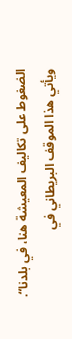الضغوط على تكاليف المعيشة هنا، في بلدنا“.
ويأتي هذا الموقف البريطاني في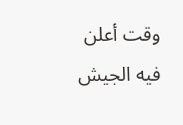وقت أعلن فيه الجيش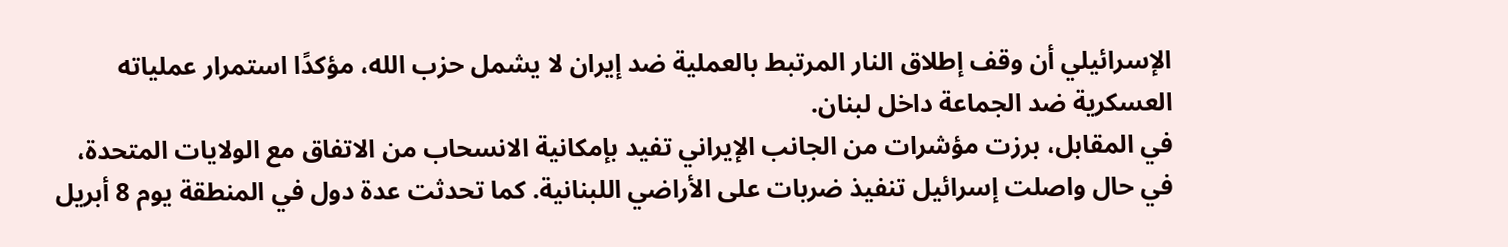الإسرائيلي أن وقف إطلاق النار المرتبط بالعملية ضد إيران لا يشمل حزب الله، مؤكدًا استمرار عملياته العسكرية ضد الجماعة داخل لبنان.
في المقابل، برزت مؤشرات من الجانب الإيراني تفيد بإمكانية الانسحاب من الاتفاق مع الولايات المتحدة، في حال واصلت إسرائيل تنفيذ ضربات على الأراضي اللبنانية. كما تحدثت عدة دول في المنطقة يوم 8 أبريل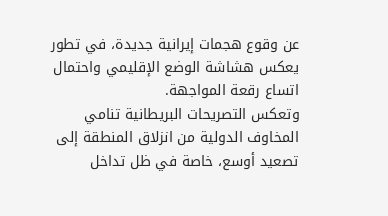عن وقوع هجمات إيرانية جديدة، في تطور يعكس هشاشة الوضع الإقليمي واحتمال اتساع رقعة المواجهة.
وتعكس التصريحات البريطانية تنامي المخاوف الدولية من انزلاق المنطقة إلى تصعيد أوسع، خاصة في ظل تداخل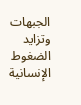الجبهات وتزايد الضغوط الإنسانية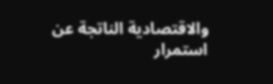والاقتصادية الناتجة عن استمرار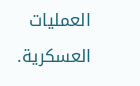العمليات العسكرية.